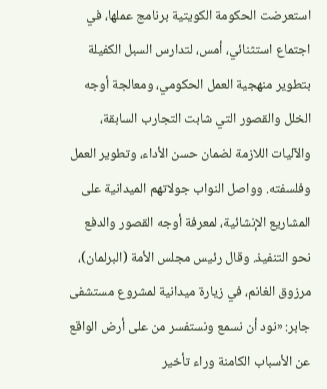استعرضت الحكومة الكويتية برنامج عملها، في اجتماع استثنائي، أمس، لتدارس السبل الكفيلة بتطوير منهجية العمل الحكومي، ومعالجة أوجه الخلل والقصور التي شابت التجارب السابقة، والآليات اللازمة لضمان حسن الأداء، وتطوير العمل وفلسفته. وواصل النواب جولاتهم الميدانية على المشاريع الإنشائية، لمعرفة أوجه القصور والدفع نحو التنفيذ. وقال رئيس مجلس الأمة (البرلمان)، مرزوق الغانم، في زيارة ميدانية لمشروع مستشفى جابر: «نود أن نسمع ونستفسر من على أرض الواقع عن الأسباب الكامنة وراء تأخير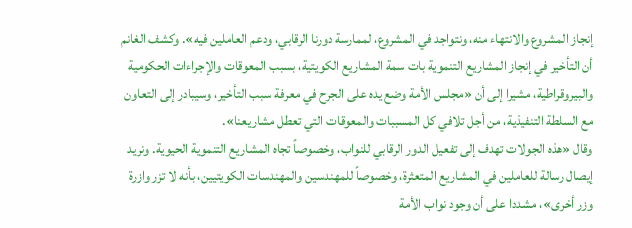إنجاز المشروع والانتهاء منه، ونتواجد في المشروع، لممارسة دورنا الرقابي، ودعم العاملين فيه». وكشف الغانم أن التأخير في إنجاز المشاريع التنموية بات سمة المشاريع الكويتية، بسبب المعوقات والإجراءات الحكومية والبيروقراطية، مشيرا إلى أن «مجلس الأمة وضع يده على الجرح في معرفة سبب التأخير، وسيبادر إلى التعاون مع السلطة التنفيذية، من أجل تلافي كل المسببات والمعوقات التي تعطل مشاريعنا».
وقال «هذه الجولات تهدف إلى تفعيل الدور الرقابي للنواب، وخصوصاً تجاه المشاريع التنموية الحيوية. ونريد إيصال رسالة للعاملين في المشاريع المتعثرة، وخصوصاً للمهندسين والمهندسات الكويتيين، بأنه لا تزر وازرة وزر أخرى»، مشددا على أن وجود نواب الأمة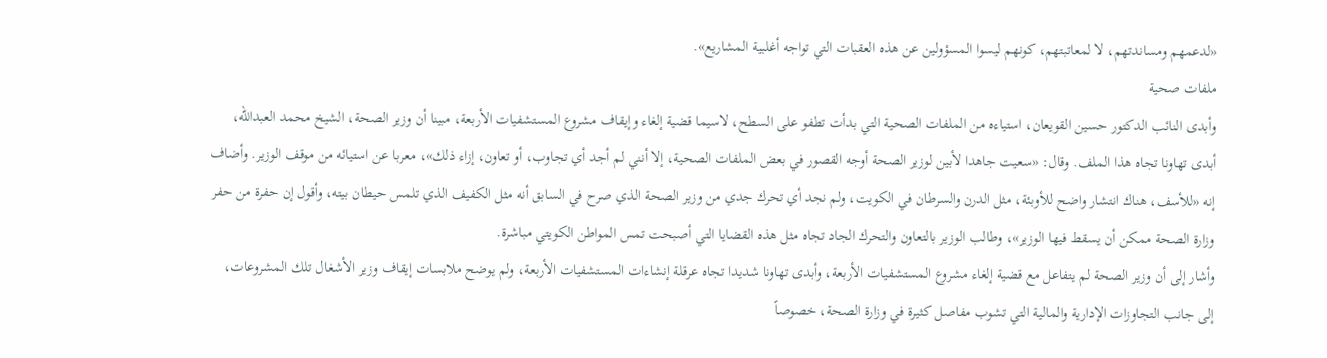«لدعمهم ومساندتهم، لا لمعاتبتهم، كونهم ليسوا المسؤولين عن هذه العقبات التي تواجه أغلبية المشاريع».
ملفات صحية
وأبدى النائب الدكتور حسين القويعان، استياءه من الملفات الصحية التي بدأت تطفو على السطح، لاسيما قضية إلغاء وإيقاف مشروع المستشفيات الأربعة، مبينا أن وزير الصحة، الشيخ محمد العبدالله، أبدى تهاونا تجاه هذا الملف. وقال: «سعيت جاهدا لأبين لوزير الصحة أوجه القصور في بعض الملفات الصحية، إلا أنني لم أجد أي تجاوب، أو تعاون، إزاء ذلك»، معربا عن استيائه من موقف الوزير. وأضاف إنه «للأسف، هناك انتشار واضح للأوبئة، مثل الدرن والسرطان في الكويت، ولم نجد أي تحرك جدي من وزير الصحة الذي صرح في السابق أنه مثل الكفيف الذي تلمس حيطان بيته، وأقول إن حفرة من حفر وزارة الصحة ممكن أن يسقط فيها الوزير»، وطالب الوزير بالتعاون والتحرك الجاد تجاه مثل هذه القضايا التي أصبحت تمس المواطن الكويتي مباشرة.
وأشار إلى أن وزير الصحة لم يتفاعل مع قضية إلغاء مشروع المستشفيات الأربعة، وأبدى تهاونا شديدا تجاه عرقلة إنشاءات المستشفيات الأربعة، ولم يوضح ملابسات إيقاف وزير الأشغال تلك المشروعات، إلى جانب التجاوزات الإدارية والمالية التي تشوب مفاصل كثيرة في وزارة الصحة، خصوصاً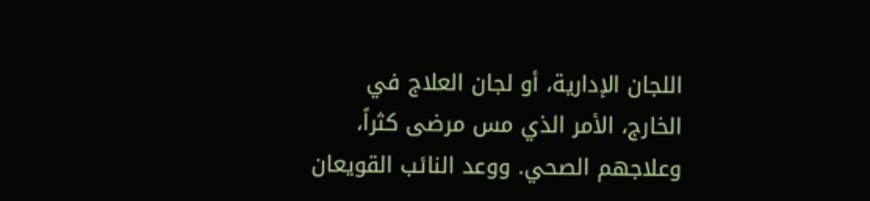اللجان الإدارية، أو لجان العلاج في الخارج، الأمر الذي مس مرضى كثراً، وعلاجهم الصحي. ووعد النائب القويعان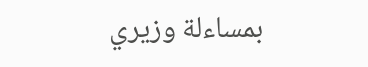بمساءلة وزيري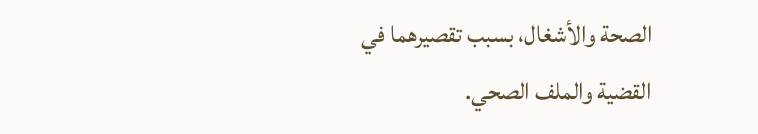الصحة والأشغال، بسبب تقصيرهما في القضية والملف الصحي.